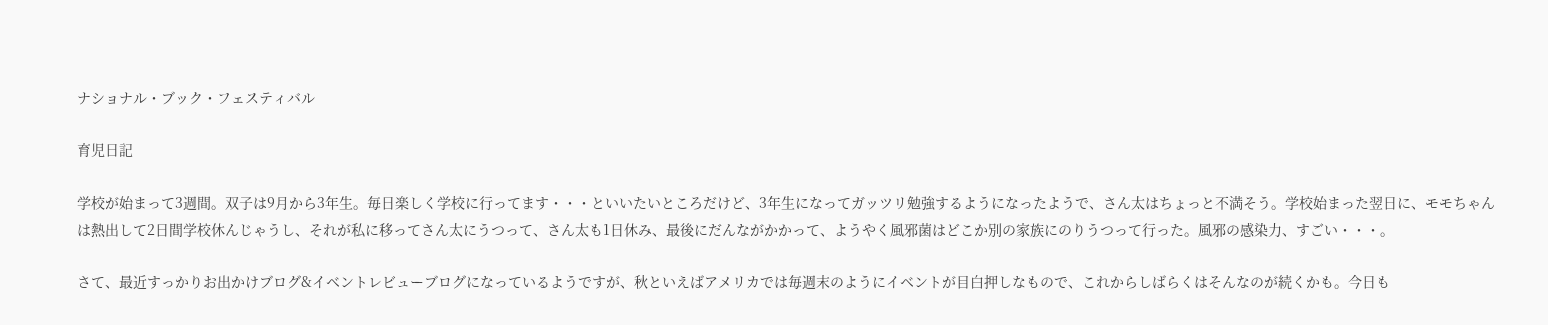ナショナル・ブック・フェスティバル

育児日記

学校が始まって3週間。双子は9月から3年生。毎日楽しく学校に行ってます・・・といいたいところだけど、3年生になってガッツリ勉強するようになったようで、さん太はちょっと不満そう。学校始まった翌日に、モモちゃんは熱出して2日間学校休んじゃうし、それが私に移ってさん太にうつって、さん太も1日休み、最後にだんながかかって、ようやく風邪菌はどこか別の家族にのりうつって行った。風邪の感染力、すごい・・・。

さて、最近すっかりお出かけブログ&イベントレビューブログになっているようですが、秋といえばアメリカでは毎週末のようにイベントが目白押しなもので、これからしばらくはそんなのが続くかも。今日も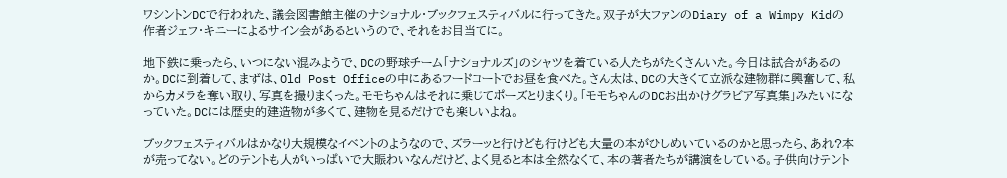ワシントンDCで行われた、議会図書館主催のナショナル・ブックフェスティバルに行ってきた。双子が大ファンのDiary of a Wimpy Kidの作者ジェフ・キニーによるサイン会があるというので、それをお目当てに。

地下鉄に乗ったら、いつにない混みようで、DCの野球チーム「ナショナルズ」のシャツを着ている人たちがたくさんいた。今日は試合があるのか。DCに到着して、まずは、Old Post Officeの中にあるフードコートでお昼を食べた。さん太は、DCの大きくて立派な建物群に興奮して、私からカメラを奪い取り、写真を撮りまくった。モモちゃんはそれに乗じてポーズとりまくり。「モモちゃんのDCお出かけグラビア写真集」みたいになっていた。DCには歴史的建造物が多くて、建物を見るだけでも楽しいよね。

ブックフェスティバルはかなり大規模なイベントのようなので、ズラーッと行けども行けども大量の本がひしめいているのかと思ったら、あれ?本が売ってない。どのテントも人がいっぱいで大賑わいなんだけど、よく見ると本は全然なくて、本の著者たちが講演をしている。子供向けテント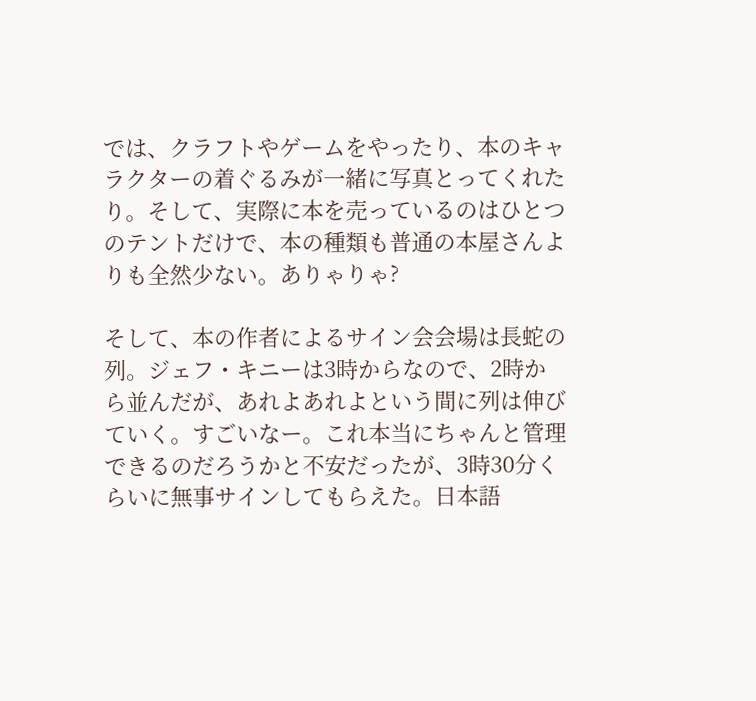では、クラフトやゲームをやったり、本のキャラクターの着ぐるみが一緒に写真とってくれたり。そして、実際に本を売っているのはひとつのテントだけで、本の種類も普通の本屋さんよりも全然少ない。ありゃりゃ?

そして、本の作者によるサイン会会場は長蛇の列。ジェフ・キニーは3時からなので、2時から並んだが、あれよあれよという間に列は伸びていく。すごいなー。これ本当にちゃんと管理できるのだろうかと不安だったが、3時30分くらいに無事サインしてもらえた。日本語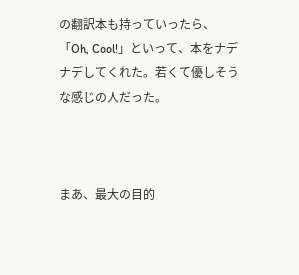の翻訳本も持っていったら、「Oh, Cool!」といって、本をナデナデしてくれた。若くて優しそうな感じの人だった。



まあ、最大の目的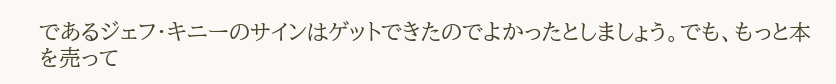であるジェフ・キニーのサインはゲットできたのでよかったとしましょう。でも、もっと本を売って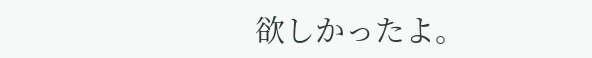欲しかったよ。